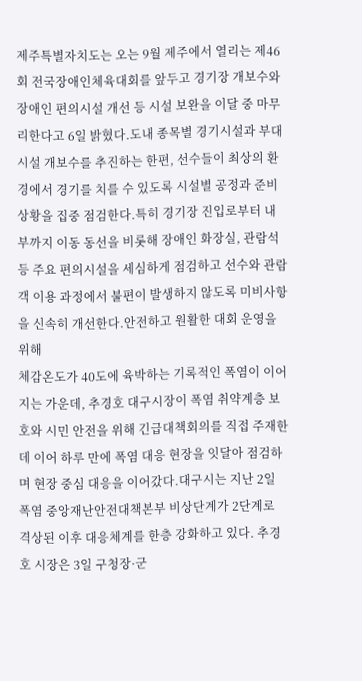제주특별자치도는 오는 9월 제주에서 열리는 제46회 전국장애인체육대회를 앞두고 경기장 개보수와 장애인 편의시설 개선 등 시설 보완을 이달 중 마무리한다고 6일 밝혔다.도내 종목별 경기시설과 부대시설 개보수를 추진하는 한편, 선수들이 최상의 환경에서 경기를 치를 수 있도록 시설별 공정과 준비 상황을 집중 점검한다.특히 경기장 진입로부터 내부까지 이동 동선을 비롯해 장애인 화장실, 관람석 등 주요 편의시설을 세심하게 점검하고 선수와 관람객 이용 과정에서 불편이 발생하지 않도록 미비사항을 신속히 개선한다.안전하고 원활한 대회 운영을 위해
체감온도가 40도에 육박하는 기록적인 폭염이 이어지는 가운데, 추경호 대구시장이 폭염 취약계층 보호와 시민 안전을 위해 긴급대책회의를 직접 주재한 데 이어 하루 만에 폭염 대응 현장을 잇달아 점검하며 현장 중심 대응을 이어갔다.대구시는 지난 2일 폭염 중앙재난안전대책본부 비상단계가 2단계로 격상된 이후 대응체계를 한층 강화하고 있다. 추경호 시장은 3일 구청장·군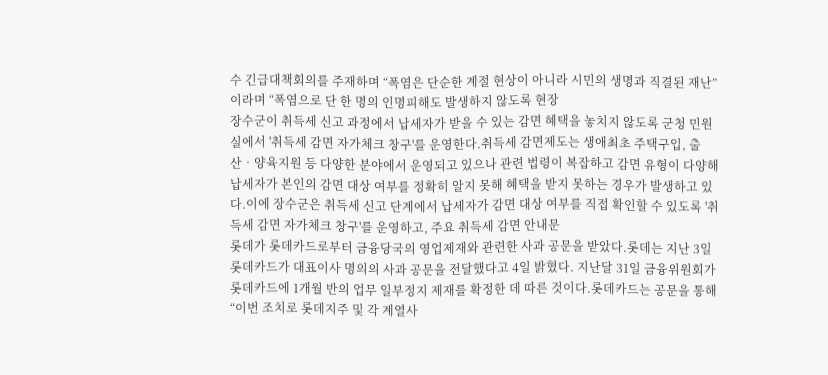수 긴급대책회의를 주재하며 “폭염은 단순한 계절 현상이 아니라 시민의 생명과 직결된 재난”이라며 “폭염으로 단 한 명의 인명피해도 발생하지 않도록 현장
장수군이 취득세 신고 과정에서 납세자가 받을 수 있는 감면 혜택을 놓치지 않도록 군청 민원실에서 '취득세 감면 자가체크 창구'를 운영한다.취득세 감면제도는 생애최초 주택구입, 출산‧양육지원 등 다양한 분야에서 운영되고 있으나 관련 법령이 복잡하고 감면 유형이 다양해 납세자가 본인의 감면 대상 여부를 정확히 알지 못해 혜택을 받지 못하는 경우가 발생하고 있다.이에 장수군은 취득세 신고 단계에서 납세자가 감면 대상 여부를 직접 확인할 수 있도록 '취득세 감면 자가체크 창구'를 운영하고, 주요 취득세 감면 안내문
롯데가 롯데카드로부터 금융당국의 영업제재와 관련한 사과 공문을 받았다.롯데는 지난 3일 롯데카드가 대표이사 명의의 사과 공문을 전달했다고 4일 밝혔다. 지난달 31일 금융위원회가 롯데카드에 1개월 반의 업무 일부정지 제재를 확정한 데 따른 것이다.롯데카드는 공문을 통해 “이번 조치로 롯데지주 및 각 계열사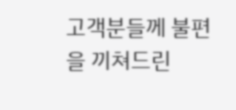고객분들께 불편을 끼쳐드린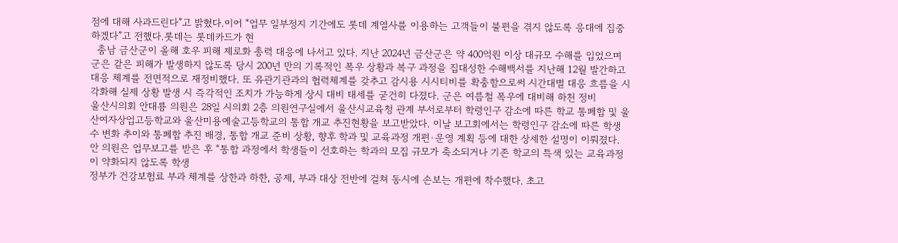점에 대해 사과드린다”고 밝혔다.이어 “업무 일부정지 기간에도 롯데 계열사를 이용하는 고객들이 불편을 겪지 않도록 응대에 집중하겠다”고 전했다.롯데는 롯데카드가 현
  충남 금산군이 올해 호우 피해 제로화 총력 대응에 나서고 있다. 지난 2024년 금산군은 약 400억원 이상 대규모 수해를 입었으며 군은 같은 피해가 발생하지 않도록 당시 200년 만의 기록적인 폭우 상황과 복구 과정을 집대성한 수해백서를 지난해 12월 발간하고 대응 체계를 전면적으로 재정비했다. 또 유관기관과의 협력체계를 갖추고 감시용 시시티비를 확충함으로써 시간대별 대응 흐름을 시각화해 실제 상황 발생 시 즉각적인 조치가 가능하게 상시 대비 태세를 굳건히 다졌다. 군은 여름철 폭우에 대비해 하천 정비
울산시의회 안대룡 의원은 28일 시의회 2층 의원연구실에서 울산시교육청 관계 부서로부터 학령인구 감소에 따른 학교 통폐합 및 울산여자상업고등학교와 울산미용예술고등학교의 통합 개교 추진현황을 보고받았다. 이날 보고회에서는 학령인구 감소에 따른 학생 수 변화 추이와 통폐합 추진 배경, 통합 개교 준비 상황, 향후 학과 및 교육과정 개편·운영 계획 등에 대한 상세한 설명이 이뤄졌다. 안 의원은 업무보고를 받은 후 “통합 과정에서 학생들이 선호하는 학과의 모집 규모가 축소되거나 기존 학교의 특색 있는 교육과정이 약화되지 않도록 학생
정부가 건강보험료 부과 체계를 상한과 하한, 공제, 부과 대상 전반에 걸쳐 동시에 손보는 개편에 착수했다. 초고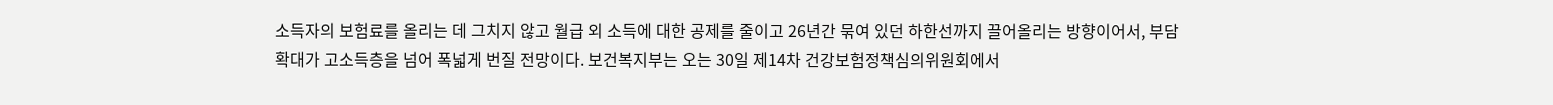소득자의 보험료를 올리는 데 그치지 않고 월급 외 소득에 대한 공제를 줄이고 26년간 묶여 있던 하한선까지 끌어올리는 방향이어서, 부담 확대가 고소득층을 넘어 폭넓게 번질 전망이다. 보건복지부는 오는 30일 제14차 건강보험정책심의위원회에서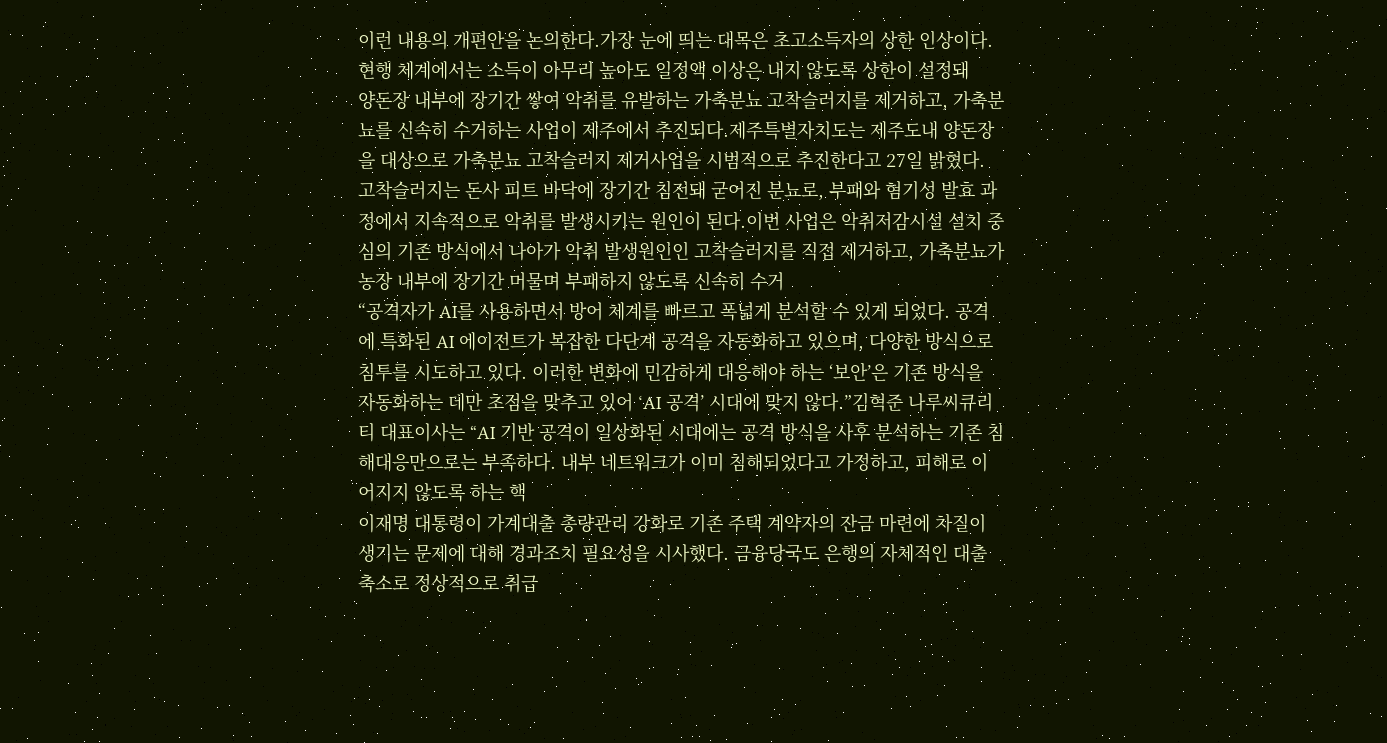이런 내용의 개편안을 논의한다.가장 눈에 띄는 대목은 초고소득자의 상한 인상이다. 현행 체계에서는 소득이 아무리 높아도 일정액 이상은 내지 않도록 상한이 설정돼
양돈장 내부에 장기간 쌓여 악취를 유발하는 가축분뇨 고착슬러지를 제거하고, 가축분뇨를 신속히 수거하는 사업이 제주에서 추진되다.제주특별자치도는 제주도내 양돈장을 대상으로 가축분뇨 고착슬러지 제거사업을 시범적으로 추진한다고 27일 밝혔다. 고착슬러지는 돈사 피트 바닥에 장기간 침전돼 굳어진 분뇨로, 부패와 혐기성 발효 과정에서 지속적으로 악취를 발생시키는 원인이 된다.이번 사업은 악취저감시설 설치 중심의 기존 방식에서 나아가 악취 발생원인인 고착슬러지를 직접 제거하고, 가축분뇨가 농장 내부에 장기간 머물며 부패하지 않도록 신속히 수거
“공격자가 AI를 사용하면서 방어 체계를 빠르고 폭넓게 분석할 수 있게 되었다. 공격에 특화된 AI 에이전트가 복잡한 다단계 공격을 자동화하고 있으며, 다양한 방식으로 침투를 시도하고 있다. 이러한 변화에 민감하게 대응해야 하는 ‘보안’은 기존 방식을 자동화하는 데만 초점을 맞추고 있어 ‘AI 공격’ 시대에 맞지 않다.”김혁준 나루씨큐리티 대표이사는 “AI 기반 공격이 일상화된 시대에는 공격 방식을 사후 분석하는 기존 침해대응만으로는 부족하다. 내부 네트워크가 이미 침해되었다고 가정하고, 피해로 이어지지 않도록 하는 핵
이재명 대통령이 가계대출 총량관리 강화로 기존 주택 계약자의 잔금 마련에 차질이 생기는 문제에 대해 경과조치 필요성을 시사했다. 금융당국도 은행의 자체적인 대출 축소로 정상적으로 취급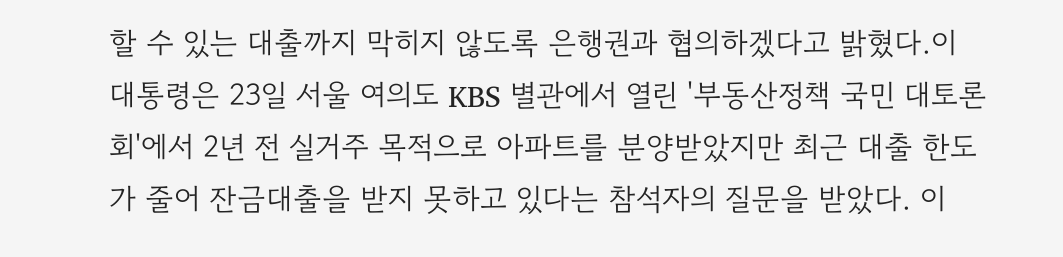할 수 있는 대출까지 막히지 않도록 은행권과 협의하겠다고 밝혔다.이 대통령은 23일 서울 여의도 KBS 별관에서 열린 '부동산정책 국민 대토론회'에서 2년 전 실거주 목적으로 아파트를 분양받았지만 최근 대출 한도가 줄어 잔금대출을 받지 못하고 있다는 참석자의 질문을 받았다. 이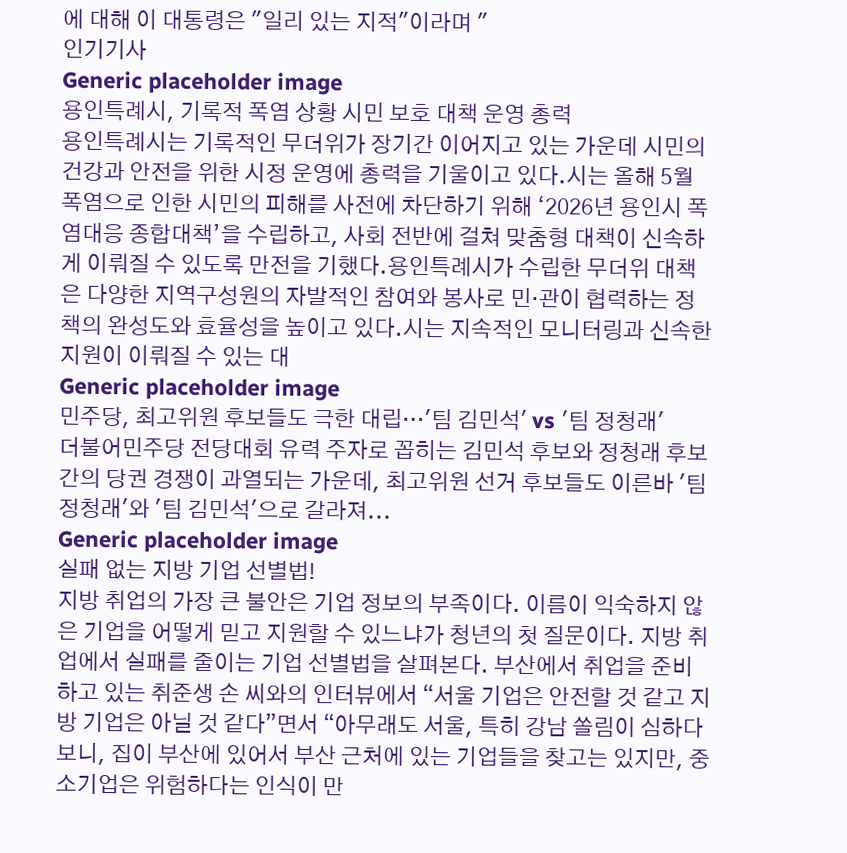에 대해 이 대통령은 "일리 있는 지적"이라며 "
인기기사
Generic placeholder image
용인특례시, 기록적 폭염 상황 시민 보호 대책 운영 총력
용인특례시는 기록적인 무더위가 장기간 이어지고 있는 가운데 시민의 건강과 안전을 위한 시정 운영에 총력을 기울이고 있다.시는 올해 5월 폭염으로 인한 시민의 피해를 사전에 차단하기 위해 ‘2026년 용인시 폭염대응 종합대책’을 수립하고, 사회 전반에 걸쳐 맞춤형 대책이 신속하게 이뤄질 수 있도록 만전을 기했다.용인특례시가 수립한 무더위 대책은 다양한 지역구성원의 자발적인 참여와 봉사로 민·관이 협력하는 정책의 완성도와 효율성을 높이고 있다.시는 지속적인 모니터링과 신속한 지원이 이뤄질 수 있는 대
Generic placeholder image
민주당, 최고위원 후보들도 극한 대립…'팀 김민석' vs '팀 정청래'
더불어민주당 전당대회 유력 주자로 꼽히는 김민석 후보와 정청래 후보 간의 당권 경쟁이 과열되는 가운데, 최고위원 선거 후보들도 이른바 '팀 정청래'와 '팀 김민석'으로 갈라져...
Generic placeholder image
실패 없는 지방 기업 선별법!
지방 취업의 가장 큰 불안은 기업 정보의 부족이다. 이름이 익숙하지 않은 기업을 어떻게 믿고 지원할 수 있느냐가 청년의 첫 질문이다. 지방 취업에서 실패를 줄이는 기업 선별법을 살펴본다. 부산에서 취업을 준비하고 있는 취준생 손 씨와의 인터뷰에서 “서울 기업은 안전할 것 같고 지방 기업은 아닐 것 같다”면서 “아무래도 서울, 특히 강남 쏠림이 심하다보니, 집이 부산에 있어서 부산 근처에 있는 기업들을 찾고는 있지만, 중소기업은 위험하다는 인식이 만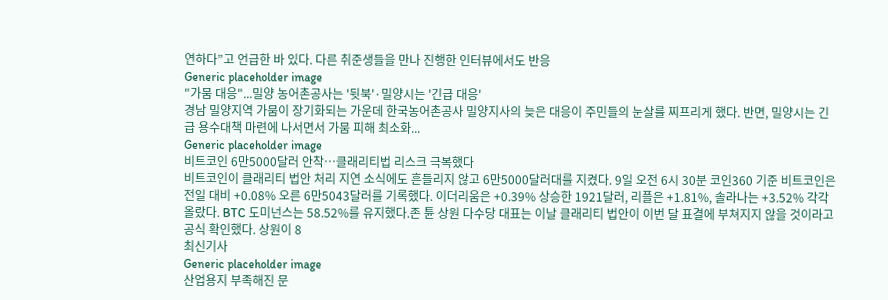연하다”고 언급한 바 있다. 다른 취준생들을 만나 진행한 인터뷰에서도 반응
Generic placeholder image
"가뭄 대응"...밀양 농어촌공사는 '뒷북'·밀양시는 '긴급 대응'
경남 밀양지역 가뭄이 장기화되는 가운데 한국농어촌공사 밀양지사의 늦은 대응이 주민들의 눈살를 찌프리게 했다. 반면, 밀양시는 긴급 용수대책 마련에 나서면서 가뭄 피해 최소화...
Generic placeholder image
비트코인 6만5000달러 안착…클래리티법 리스크 극복했다
비트코인이 클래리티 법안 처리 지연 소식에도 흔들리지 않고 6만5000달러대를 지켰다. 9일 오전 6시 30분 코인360 기준 비트코인은 전일 대비 +0.08% 오른 6만5043달러를 기록했다. 이더리움은 +0.39% 상승한 1921달러, 리플은 +1.81%, 솔라나는 +3.52% 각각 올랐다. BTC 도미넌스는 58.52%를 유지했다.존 튠 상원 다수당 대표는 이날 클래리티 법안이 이번 달 표결에 부쳐지지 않을 것이라고 공식 확인했다. 상원이 8
최신기사
Generic placeholder image
산업용지 부족해진 문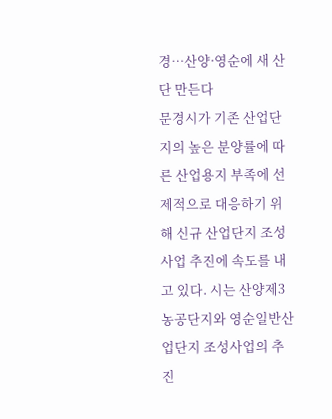경…산양·영순에 새 산단 만든다
문경시가 기존 산업단지의 높은 분양률에 따른 산업용지 부족에 선제적으로 대응하기 위해 신규 산업단지 조성사업 추진에 속도를 내고 있다. 시는 산양제3농공단지와 영순일반산업단지 조성사업의 추진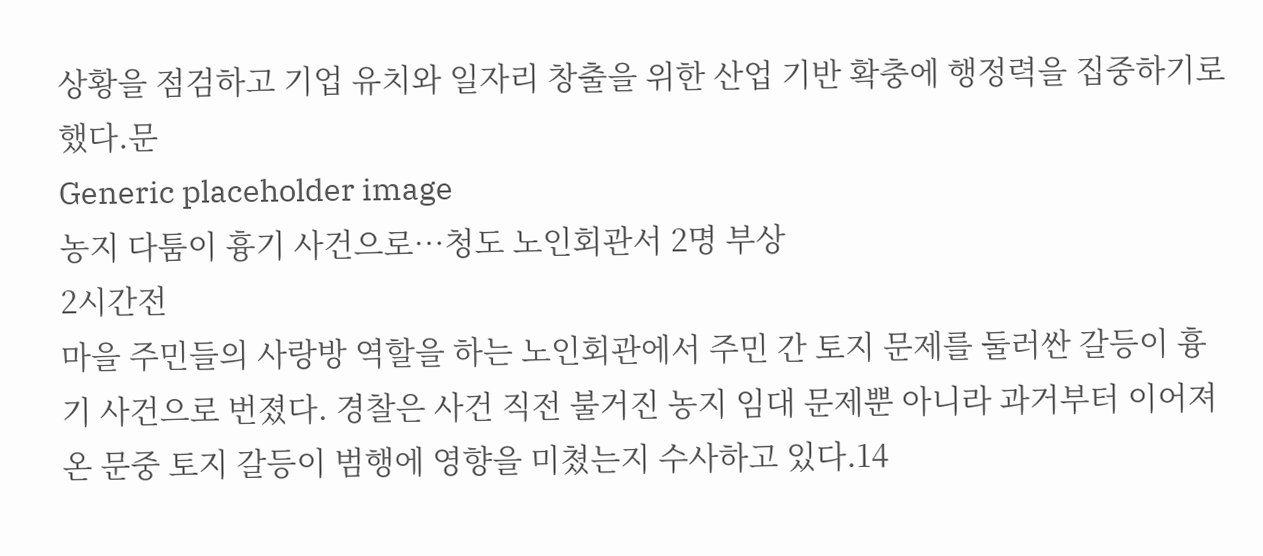상황을 점검하고 기업 유치와 일자리 창출을 위한 산업 기반 확충에 행정력을 집중하기로 했다.문
Generic placeholder image
농지 다툼이 흉기 사건으로…청도 노인회관서 2명 부상
2시간전
마을 주민들의 사랑방 역할을 하는 노인회관에서 주민 간 토지 문제를 둘러싼 갈등이 흉기 사건으로 번졌다. 경찰은 사건 직전 불거진 농지 임대 문제뿐 아니라 과거부터 이어져 온 문중 토지 갈등이 범행에 영향을 미쳤는지 수사하고 있다.14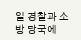일 경찰과 소방 당국에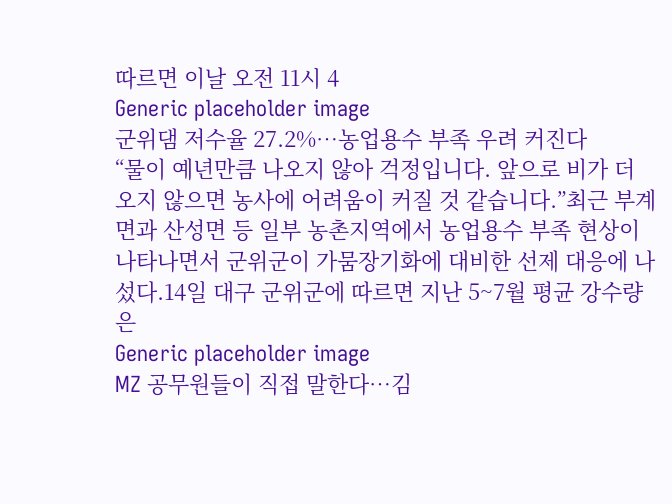따르면 이날 오전 11시 4
Generic placeholder image
군위댐 저수율 27.2%…농업용수 부족 우려 커진다
“물이 예년만큼 나오지 않아 걱정입니다. 앞으로 비가 더 오지 않으면 농사에 어려움이 커질 것 같습니다.”최근 부계면과 산성면 등 일부 농촌지역에서 농업용수 부족 현상이 나타나면서 군위군이 가뭄장기화에 대비한 선제 대응에 나섰다.14일 대구 군위군에 따르면 지난 5~7월 평균 강수량은
Generic placeholder image
MZ 공무원들이 직접 말한다…김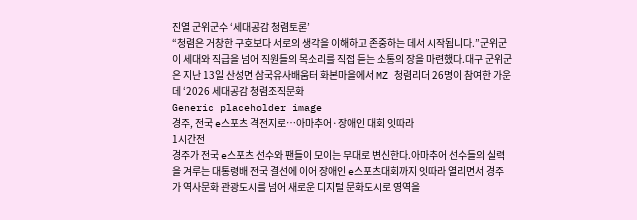진열 군위군수 ‘세대공감 청렴토론’
“청렴은 거창한 구호보다 서로의 생각을 이해하고 존중하는 데서 시작됩니다.”군위군이 세대와 직급을 넘어 직원들의 목소리를 직접 듣는 소통의 장을 마련했다.대구 군위군은 지난 13일 산성면 삼국유사배움터 화본마을에서 MZ 청렴리더 26명이 참여한 가운데 ‘2026 세대공감 청렴조직문화
Generic placeholder image
경주, 전국 e스포츠 격전지로…아마추어·장애인 대회 잇따라
1시간전
경주가 전국 e스포츠 선수와 팬들이 모이는 무대로 변신한다.아마추어 선수들의 실력을 겨루는 대통령배 전국 결선에 이어 장애인 e스포츠대회까지 잇따라 열리면서 경주가 역사문화 관광도시를 넘어 새로운 디지털 문화도시로 영역을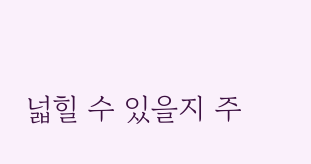넓힐 수 있을지 주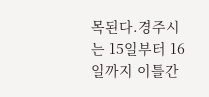목된다.경주시는 15일부터 16일까지 이틀간